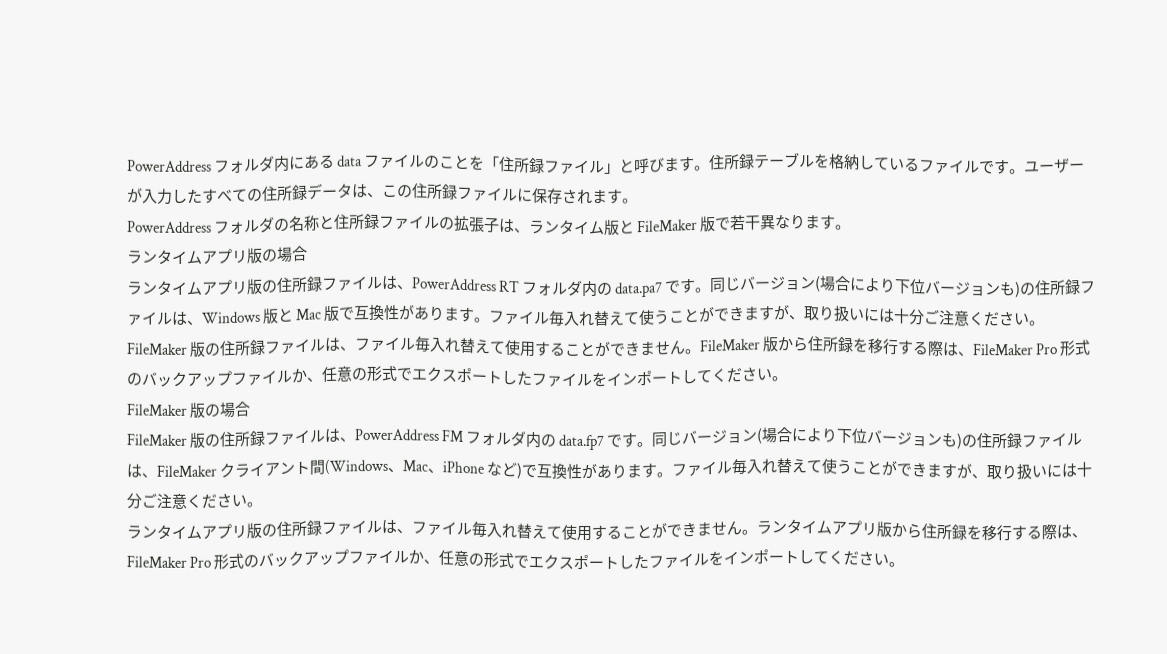PowerAddress フォルダ内にある data ファイルのことを「住所録ファイル」と呼びます。住所録テーブルを格納しているファイルです。ユーザーが入力したすべての住所録データは、この住所録ファイルに保存されます。
PowerAddress フォルダの名称と住所録ファイルの拡張子は、ランタイム版と FileMaker 版で若干異なります。
ランタイムアプリ版の場合
ランタイムアプリ版の住所録ファイルは、PowerAddress RT フォルダ内の data.pa7 です。同じバージョン(場合により下位バージョンも)の住所録ファイルは、Windows 版と Mac 版で互換性があります。ファイル毎入れ替えて使うことができますが、取り扱いには十分ご注意ください。
FileMaker 版の住所録ファイルは、ファイル毎入れ替えて使用することができません。FileMaker 版から住所録を移行する際は、FileMaker Pro 形式のバックアップファイルか、任意の形式でエクスポートしたファイルをインポートしてください。
FileMaker 版の場合
FileMaker 版の住所録ファイルは、PowerAddress FM フォルダ内の data.fp7 です。同じバージョン(場合により下位バージョンも)の住所録ファイルは、FileMaker クライアント間(Windows、Mac、iPhone など)で互換性があります。ファイル毎入れ替えて使うことができますが、取り扱いには十分ご注意ください。
ランタイムアプリ版の住所録ファイルは、ファイル毎入れ替えて使用することができません。ランタイムアプリ版から住所録を移行する際は、FileMaker Pro 形式のバックアップファイルか、任意の形式でエクスポートしたファイルをインポートしてください。